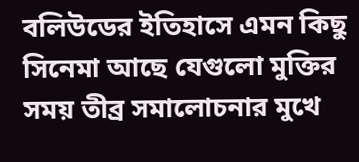বলিউডের ইতিহাসে এমন কিছু সিনেমা আছে যেগুলো মুক্তির সময় তীব্র সমালোচনার মুখে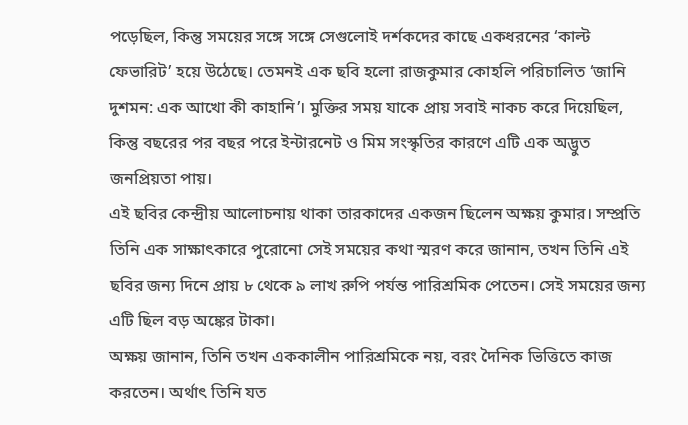পড়েছিল, কিন্তু সময়ের সঙ্গে সঙ্গে সেগুলোই দর্শকদের কাছে একধরনের ‘কাল্ট ফেভারিট’ হয়ে উঠেছে। তেমনই এক ছবি হলো রাজকুমার কোহলি পরিচালিত ‘জানি দুশমন: এক আখো কী কাহানি’। মুক্তির সময় যাকে প্রায় সবাই নাকচ করে দিয়েছিল, কিন্তু বছরের পর বছর পরে ইন্টারনেট ও মিম সংস্কৃতির কারণে এটি এক অদ্ভুত জনপ্রিয়তা পায়।
এই ছবির কেন্দ্রীয় আলোচনায় থাকা তারকাদের একজন ছিলেন অক্ষয় কুমার। সম্প্রতি তিনি এক সাক্ষাৎকারে পুরোনো সেই সময়ের কথা স্মরণ করে জানান, তখন তিনি এই ছবির জন্য দিনে প্রায় ৮ থেকে ৯ লাখ রুপি পর্যন্ত পারিশ্রমিক পেতেন। সেই সময়ের জন্য এটি ছিল বড় অঙ্কের টাকা।
অক্ষয় জানান, তিনি তখন এককালীন পারিশ্রমিকে নয়, বরং দৈনিক ভিত্তিতে কাজ করতেন। অর্থাৎ তিনি যত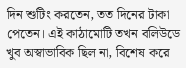দিন শুটিং করতেন, তত দিনের টাকা পেতেন। এই কাঠামোটি তখন বলিউডে খুব অস্বাভাবিক ছিল না, বিশেষ করে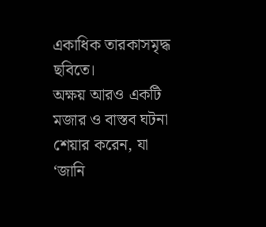একাধিক তারকাসমৃদ্ধ ছবিতে।
অক্ষয় আরও একটি মজার ও বাস্তব ঘটনা শেয়ার করেন, যা ‘জানি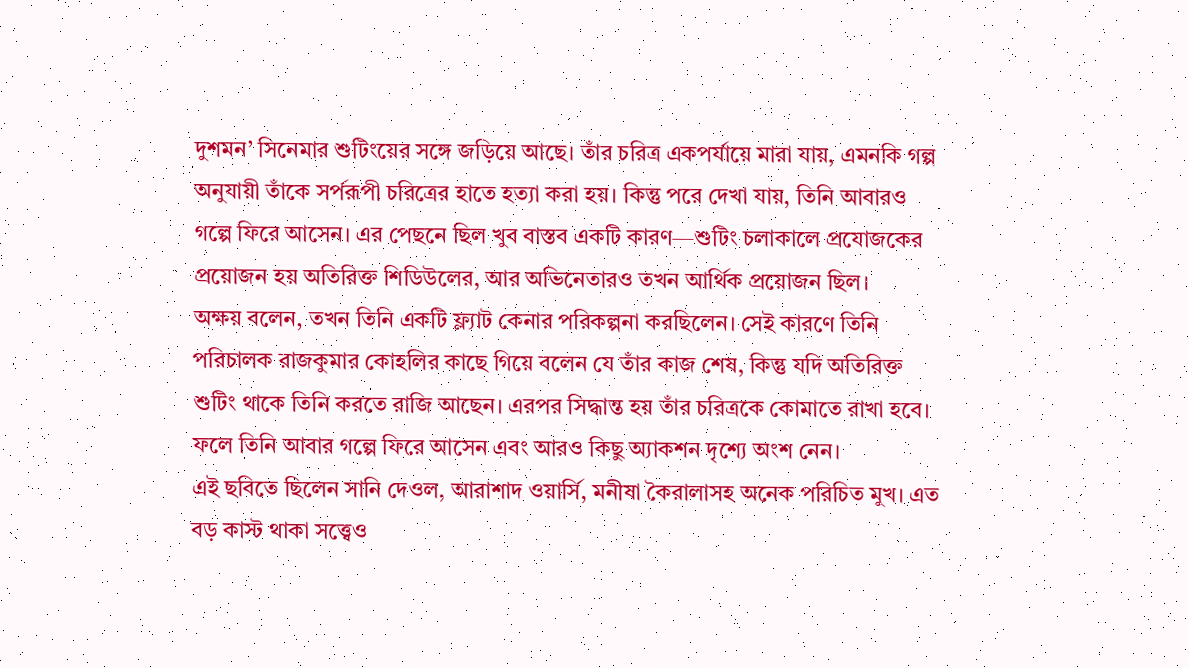দুশমন’ সিনেমার শুটিংয়ের সঙ্গে জড়িয়ে আছে। তাঁর চরিত্র একপর্যায়ে মারা যায়, এমনকি গল্প অনুযায়ী তাঁকে সর্পরূপী চরিত্রের হাতে হত্যা করা হয়। কিন্তু পরে দেখা যায়, তিনি আবারও গল্পে ফিরে আসেন। এর পেছনে ছিল খুব বাস্তব একটি কারণ—শুটিং চলাকালে প্রযোজকের প্রয়োজন হয় অতিরিক্ত শিডিউলের, আর অভিনেতারও তখন আর্থিক প্রয়োজন ছিল।
অক্ষয় বলেন, তখন তিনি একটি ফ্ল্যাট কেনার পরিকল্পনা করছিলেন। সেই কারণে তিনি পরিচালক রাজকুমার কোহলির কাছে গিয়ে বলেন যে তাঁর কাজ শেষ, কিন্তু যদি অতিরিক্ত শুটিং থাকে তিনি করতে রাজি আছেন। এরপর সিদ্ধান্ত হয় তাঁর চরিত্রকে কোমাতে রাখা হবে। ফলে তিনি আবার গল্পে ফিরে আসেন এবং আরও কিছু অ্যাকশন দৃশ্যে অংশ নেন।
এই ছবিতে ছিলেন সানি দেওল, আরাশাদ ওয়ার্সি, মনীষা কৈরালাসহ অনেক পরিচিত মুখ। এত বড় কাস্ট থাকা সত্ত্বেও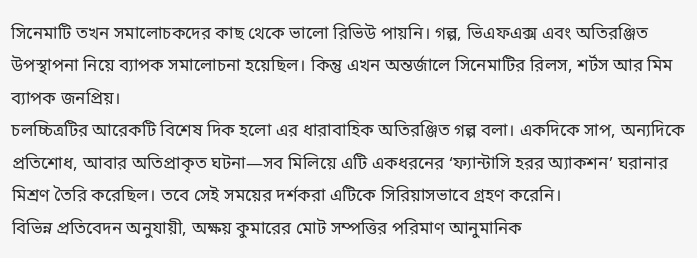সিনেমাটি তখন সমালোচকদের কাছ থেকে ভালো রিভিউ পায়নি। গল্প, ভিএফএক্স এবং অতিরঞ্জিত উপস্থাপনা নিয়ে ব্যাপক সমালোচনা হয়েছিল। কিন্তু এখন অন্তর্জালে সিনেমাটির রিলস, শর্টস আর মিম ব্যাপক জনপ্রিয়।
চলচ্চিত্রটির আরেকটি বিশেষ দিক হলো এর ধারাবাহিক অতিরঞ্জিত গল্প বলা। একদিকে সাপ, অন্যদিকে প্রতিশোধ, আবার অতিপ্রাকৃত ঘটনা—সব মিলিয়ে এটি একধরনের ‘ফ্যান্টাসি হরর অ্যাকশন’ ঘরানার মিশ্রণ তৈরি করেছিল। তবে সেই সময়ের দর্শকরা এটিকে সিরিয়াসভাবে গ্রহণ করেনি।
বিভিন্ন প্রতিবেদন অনুযায়ী, অক্ষয় কুমারের মোট সম্পত্তির পরিমাণ আনুমানিক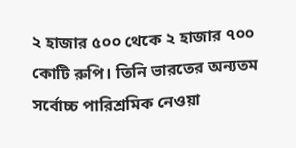২ হাজার ৫০০ থেকে ২ হাজার ৭০০ কোটি রুপি। তিনি ভারতের অন্যতম সর্বোচ্চ পারিশ্রমিক নেওয়া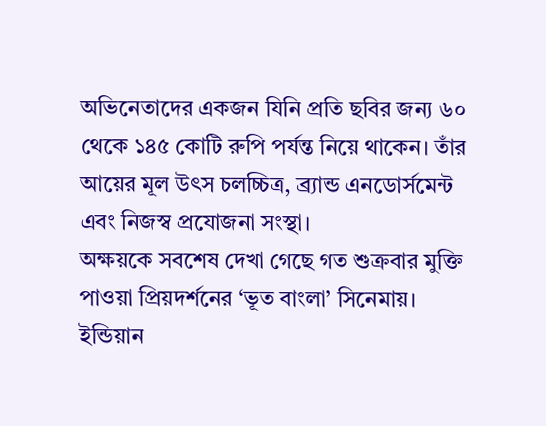অভিনেতাদের একজন যিনি প্রতি ছবির জন্য ৬০ থেকে ১৪৫ কোটি রুপি পর্যন্ত নিয়ে থাকেন। তাঁর আয়ের মূল উৎস চলচ্চিত্র, ব্র্যান্ড এনডোর্সমেন্ট এবং নিজস্ব প্রযোজনা সংস্থা।
অক্ষয়কে সবশেষ দেখা গেছে গত শুক্রবার মুক্তি পাওয়া প্রিয়দর্শনের ‘ভূত বাংলা’ সিনেমায়।
ইন্ডিয়ান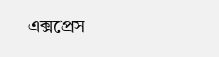এক্সপ্রেস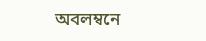অবলম্বনে